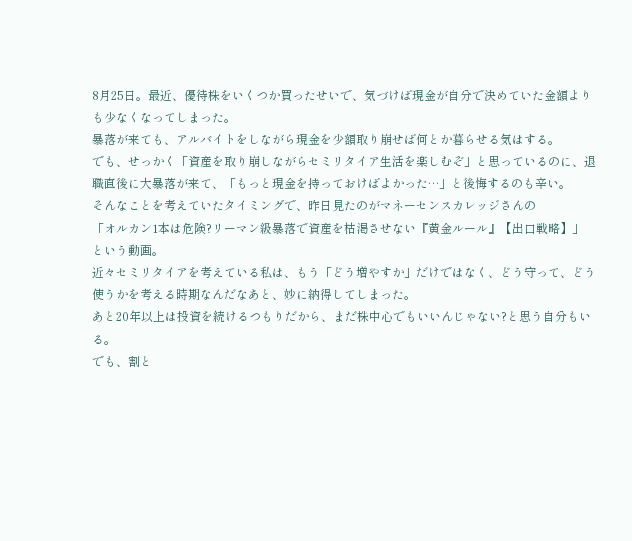8月25日。最近、優待株をいくつか買ったせいで、気づけば現金が自分で決めていた金額よりも少なくなってしまった。
暴落が来ても、アルバイトをしながら現金を少額取り崩せば何とか暮らせる気はする。
でも、せっかく「資産を取り崩しながらセミリタイア生活を楽しむぞ」と思っているのに、退職直後に大暴落が来て、「もっと現金を持っておけばよかった…」と後悔するのも辛い。
そんなことを考えていたタイミングで、昨日見たのがマネーセンスカレッジさんの
「オルカン1本は危険?リーマン級暴落で資産を枯渇させない『黄金ルール』【出口戦略】」
という動画。
近々セミリタイアを考えている私は、もう「どう増やすか」だけではなく、どう守って、どう使うかを考える時期なんだなあと、妙に納得してしまった。
あと20年以上は投資を続けるつもりだから、まだ株中心でもいいんじゃない?と思う自分もいる。
でも、割と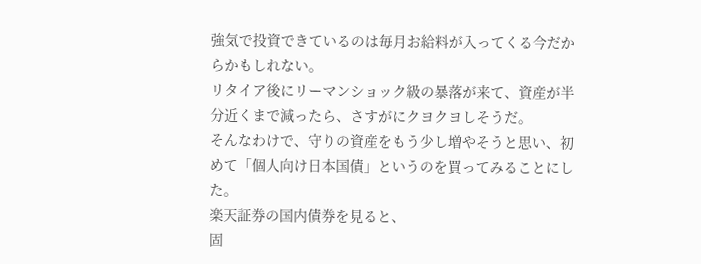強気で投資できているのは毎月お給料が入ってくる今だからかもしれない。
リタイア後にリーマンショック級の暴落が来て、資産が半分近くまで減ったら、さすがにクヨクヨしそうだ。
そんなわけで、守りの資産をもう少し増やそうと思い、初めて「個人向け日本国債」というのを買ってみることにした。
楽天証券の国内債券を見ると、
固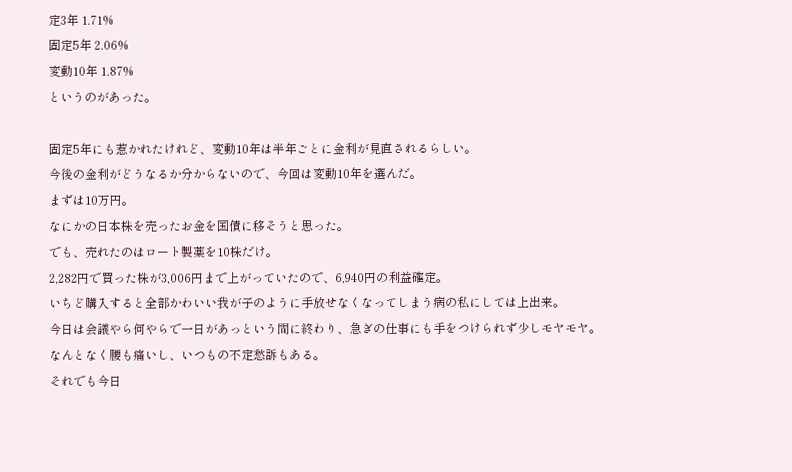定3年 1.71%
固定5年 2.06%
変動10年 1.87%
というのがあった。

固定5年にも惹かれたけれど、変動10年は半年ごとに金利が見直されるらしい。
今後の金利がどうなるか分からないので、今回は変動10年を選んだ。
まずは10万円。
なにかの日本株を売ったお金を国債に移そうと思った。
でも、売れたのはロート製薬を10株だけ。
2,282円で買った株が3,006円まで上がっていたので、6,940円の利益確定。
いちど購入すると全部かわいい我が子のように手放せなくなってしまう病の私にしては上出来。
今日は会議やら何やらで一日があっという間に終わり、急ぎの仕事にも手をつけられず少しモヤモヤ。
なんとなく腰も痛いし、いつもの不定愁訴もある。
それでも今日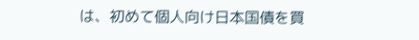は、初めて個人向け日本国債を買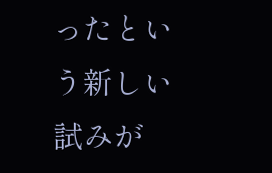ったという新しい試みが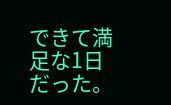できて満足な1日だった。